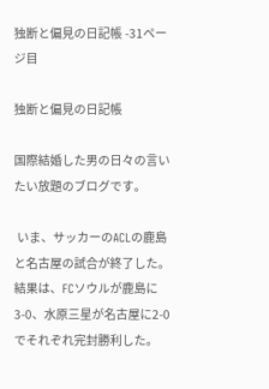独断と偏見の日記帳 -31ページ目

独断と偏見の日記帳

国際結婚した男の日々の言いたい放題のブログです。

 いま、サッカーのACLの鹿島と名古屋の試合が終了した。結果は、FCソウルが鹿島に3-0、水原三星が名古屋に2-0でそれぞれ完封勝利した。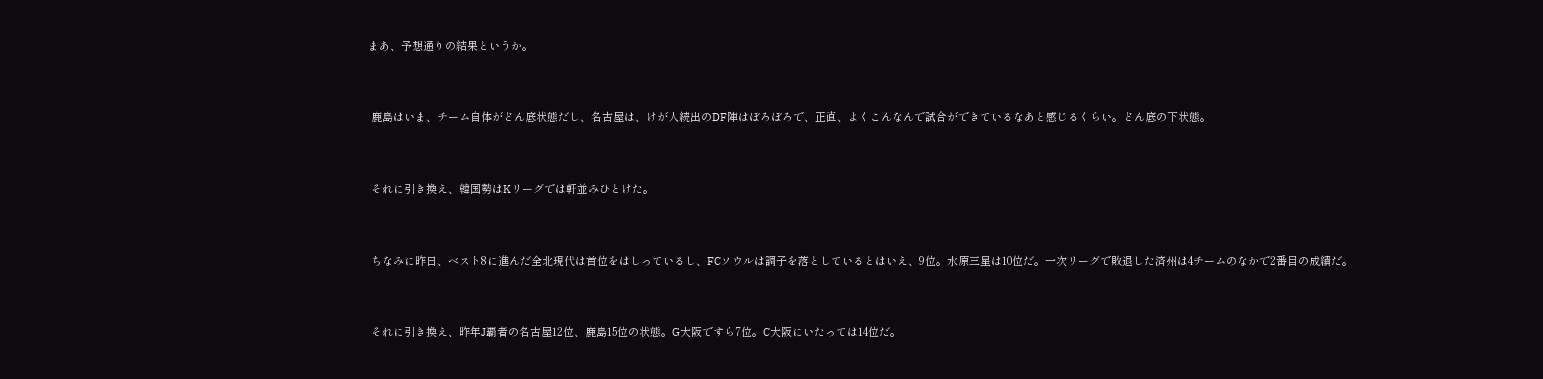まあ、予想通りの結果というか。


 鹿島はいま、チーム自体がどん底状態だし、名古屋は、けが人続出のDF陣はぼろぼろで、正直、よくこんなんで試合ができているなあと感じるくらい。どん底の下状態。


 それに引き換え、韓国勢はKリーグでは軒並みひとけた。


 ちなみに昨日、ベスト8に進んだ全北現代は首位をはしっているし、FCソウルは調子を落としているとはいえ、9位。水原三星は10位だ。一次リーグで敗退した済州は4チームのなかで2番目の成績だ。


 それに引き換え、昨年J覇者の名古屋12位、鹿島15位の状態。G大阪ですら7位。C大阪にいたっては14位だ。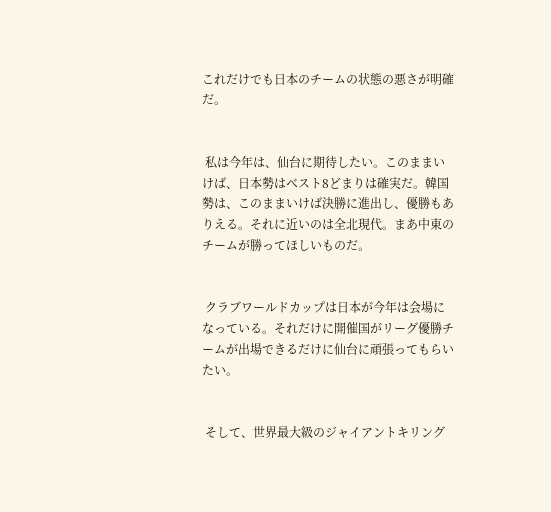これだけでも日本のチームの状態の悪さが明確だ。


 私は今年は、仙台に期待したい。このままいけば、日本勢はベスト8どまりは確実だ。韓国勢は、このままいけば決勝に進出し、優勝もありえる。それに近いのは全北現代。まあ中東のチームが勝ってほしいものだ。


 クラブワールドカップは日本が今年は会場になっている。それだけに開催国がリーグ優勝チームが出場できるだけに仙台に頑張ってもらいたい。


 そして、世界最大級のジャイアントキリング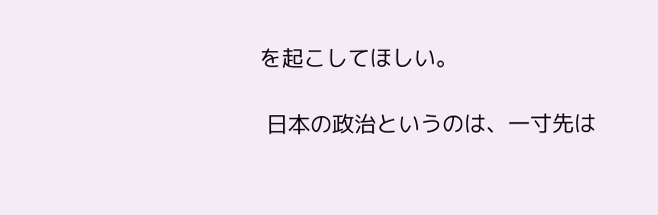を起こしてほしい。

 日本の政治というのは、一寸先は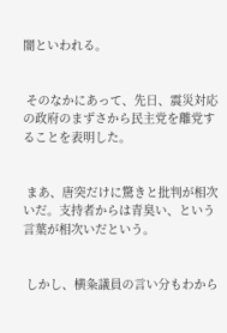闇といわれる。


 そのなかにあって、先日、震災対応の政府のまずさから民主党を離党することを表明した。


 まあ、唐突だけに驚きと批判が相次いだ。支持者からは青臭い、という言葉が相次いだという。


 しかし、横粂議員の言い分もわから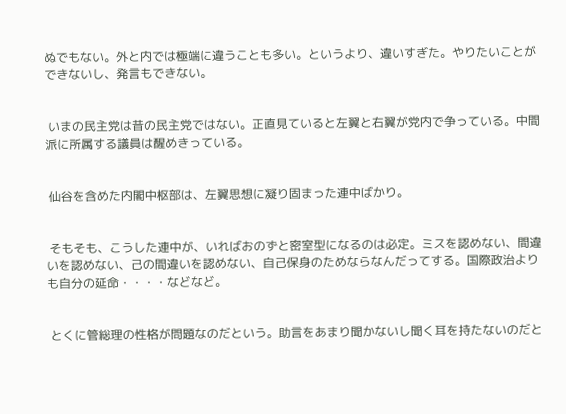ぬでもない。外と内では極端に違うことも多い。というより、違いすぎた。やりたいことができないし、発言もできない。


 いまの民主党は昔の民主党ではない。正直見ていると左翼と右翼が党内で争っている。中間派に所属する議員は醒めきっている。


 仙谷を含めた内閣中枢部は、左翼思想に凝り固まった連中ばかり。


 そもそも、こうした連中が、いればおのずと密室型になるのは必定。ミスを認めない、間違いを認めない、己の間違いを認めない、自己保身のためならなんだってする。国際政治よりも自分の延命・・・・などなど。


 とくに管総理の性格が問題なのだという。助言をあまり聞かないし聞く耳を持たないのだと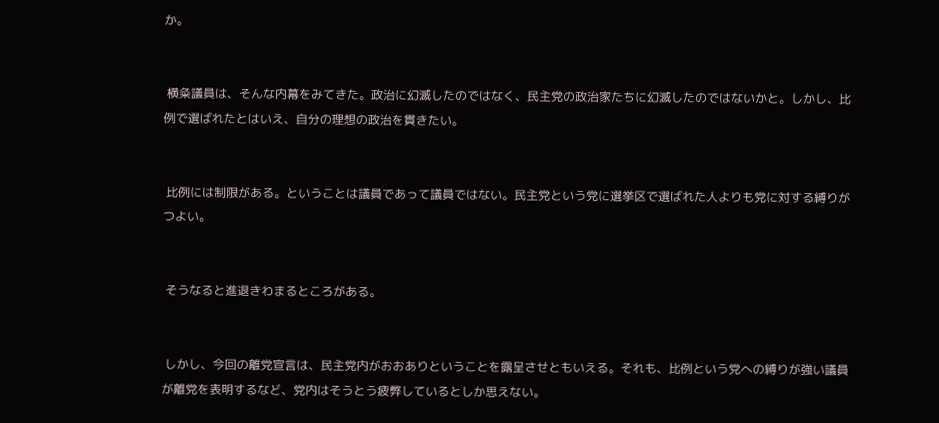か。


 横粂議員は、そんな内幕をみてきた。政治に幻滅したのではなく、民主党の政治家たちに幻滅したのではないかと。しかし、比例で選ばれたとはいえ、自分の理想の政治を貫きたい。


 比例には制限がある。ということは議員であって議員ではない。民主党という党に選挙区で選ばれた人よりも党に対する縛りがつよい。


 そうなると進退きわまるところがある。


 しかし、今回の離党宣言は、民主党内がおおありということを露呈させともいえる。それも、比例という党への縛りが強い議員が離党を表明するなど、党内はそうとう疲弊しているとしか思えない。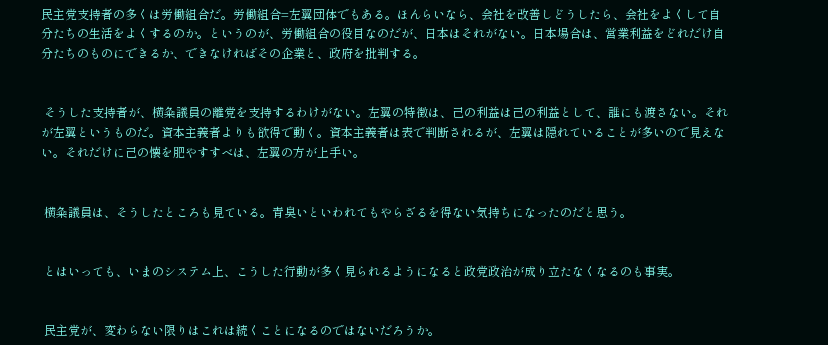民主党支持者の多くは労働組合だ。労働組合=左翼団体でもある。ほんらいなら、会社を改善しどうしたら、会社をよくして自分たちの生活をよくするのか。というのが、労働組合の役目なのだが、日本はそれがない。日本場合は、営業利益をどれだけ自分たちのものにできるか、できなければその企業と、政府を批判する。


 そうした支持者が、横粂議員の離党を支持するわけがない。左翼の特徴は、己の利益は己の利益として、誰にも渡さない。それが左翼というものだ。資本主義者よりも欲得で動く。資本主義者は表で判断されるが、左翼は隠れていることが多いので見えない。それだけに己の懐を肥やすすべは、左翼の方が上手い。


 横粂議員は、そうしたところも見ている。青臭いといわれてもやらざるを得ない気持ちになったのだと思う。


 とはいっても、いまのシステム上、こうした行動が多く見られるようになると政党政治が成り立たなくなるのも事実。


 民主党が、変わらない限りはこれは続くことになるのではないだろうか。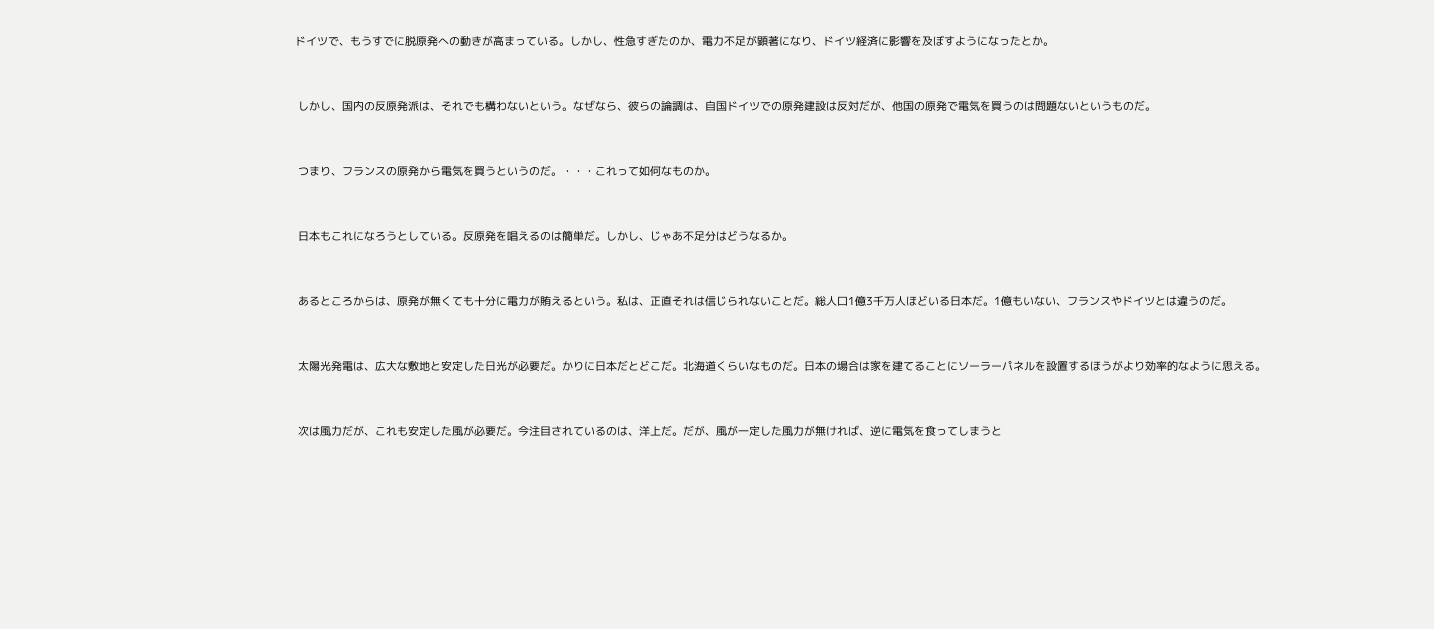ドイツで、もうすでに脱原発への動きが高まっている。しかし、性急すぎたのか、電力不足が顕著になり、ドイツ経済に影響を及ぼすようになったとか。


 しかし、国内の反原発派は、それでも構わないという。なぜなら、彼らの論調は、自国ドイツでの原発建設は反対だが、他国の原発で電気を買うのは問題ないというものだ。


 つまり、フランスの原発から電気を買うというのだ。・・・これって如何なものか。


 日本もこれになろうとしている。反原発を唱えるのは簡単だ。しかし、じゃあ不足分はどうなるか。


 あるところからは、原発が無くても十分に電力が賄えるという。私は、正直それは信じられないことだ。総人口1億3千万人ほどいる日本だ。1億もいない、フランスやドイツとは違うのだ。


 太陽光発電は、広大な敷地と安定した日光が必要だ。かりに日本だとどこだ。北海道くらいなものだ。日本の場合は家を建てることにソーラーパネルを設置するほうがより効率的なように思える。


 次は風力だが、これも安定した風が必要だ。今注目されているのは、洋上だ。だが、風が一定した風力が無ければ、逆に電気を食ってしまうと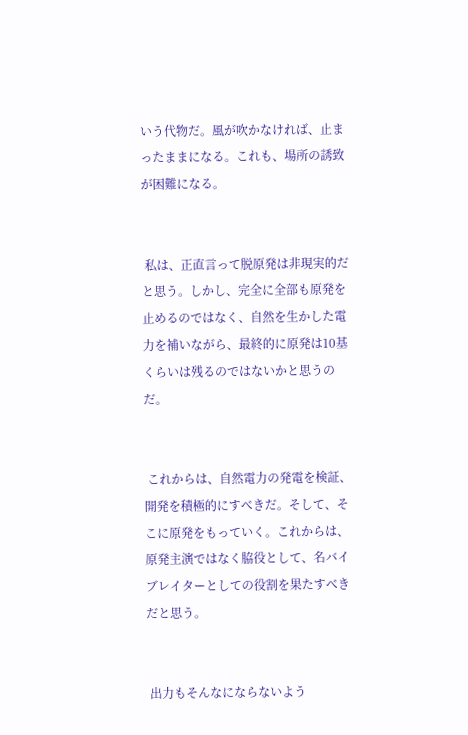いう代物だ。風が吹かなければ、止まったままになる。これも、場所の誘致が困難になる。


 私は、正直言って脱原発は非現実的だと思う。しかし、完全に全部も原発を止めるのではなく、自然を生かした電力を補いながら、最終的に原発は10基くらいは残るのではないかと思うのだ。


 これからは、自然電力の発電を検証、開発を積極的にすべきだ。そして、そこに原発をもっていく。これからは、原発主演ではなく脇役として、名バイブレイターとしての役割を果たすべきだと思う。


 出力もそんなにならないよう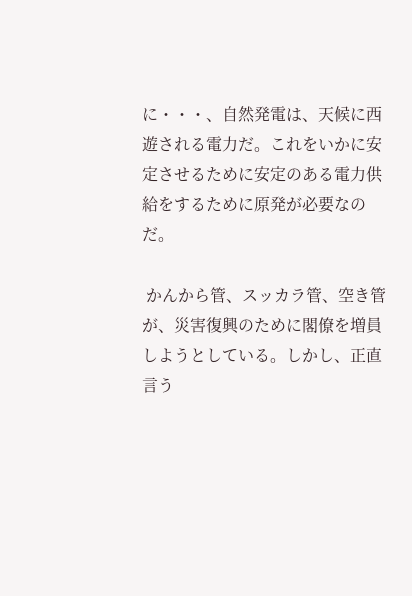に・・・、自然発電は、天候に西遊される電力だ。これをいかに安定させるために安定のある電力供給をするために原発が必要なのだ。

 かんから管、スッカラ管、空き管が、災害復興のために閣僚を増員しようとしている。しかし、正直言う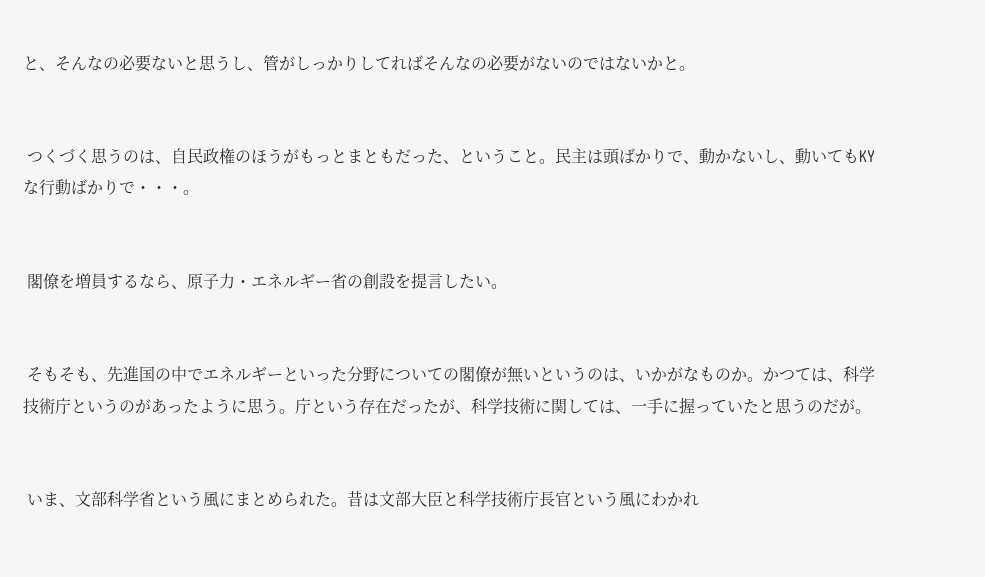と、そんなの必要ないと思うし、管がしっかりしてればそんなの必要がないのではないかと。


 つくづく思うのは、自民政権のほうがもっとまともだった、ということ。民主は頭ばかりで、動かないし、動いてもKYな行動ばかりで・・・。


 閣僚を増員するなら、原子力・エネルギー省の創設を提言したい。


 そもそも、先進国の中でエネルギーといった分野についての閣僚が無いというのは、いかがなものか。かつては、科学技術庁というのがあったように思う。庁という存在だったが、科学技術に関しては、一手に握っていたと思うのだが。


 いま、文部科学省という風にまとめられた。昔は文部大臣と科学技術庁長官という風にわかれ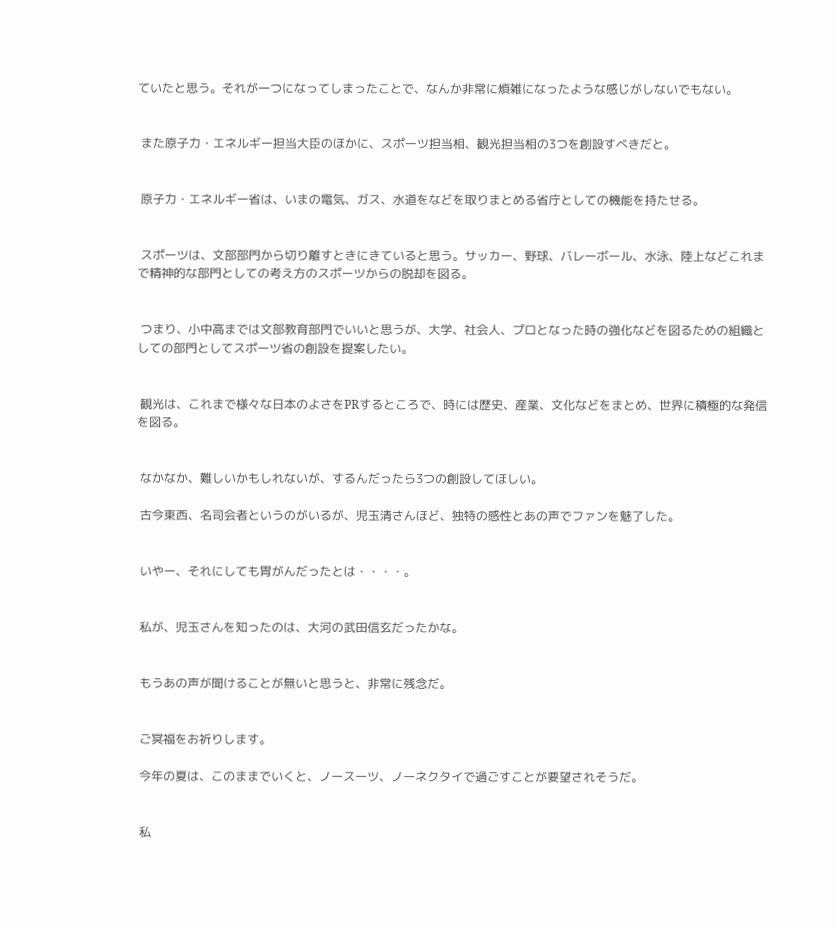ていたと思う。それが一つになってしまったことで、なんか非常に煩雑になったような感じがしないでもない。


 また原子力・エネルギー担当大臣のほかに、スポーツ担当相、観光担当相の3つを創設すべきだと。


 原子力・エネルギー省は、いまの電気、ガス、水道をなどを取りまとめる省庁としての機能を持たせる。


 スポーツは、文部部門から切り離すときにきていると思う。サッカー、野球、バレーボール、水泳、陸上などこれまで精神的な部門としての考え方のスポーツからの脱却を図る。


 つまり、小中高までは文部教育部門でいいと思うが、大学、社会人、プロとなった時の強化などを図るための組織としての部門としてスポーツ省の創設を提案したい。


 観光は、これまで様々な日本のよさをPRするところで、時には歴史、産業、文化などをまとめ、世界に積極的な発信を図る。


 なかなか、難しいかもしれないが、するんだったら3つの創設してほしい。

 古今東西、名司会者というのがいるが、児玉清さんほど、独特の感性とあの声でファンを魅了した。


 いやー、それにしても胃がんだったとは・・・・。


 私が、児玉さんを知ったのは、大河の武田信玄だったかな。


 もうあの声が聞けることが無いと思うと、非常に残念だ。


 ご冥福をお祈りします。

 今年の夏は、このままでいくと、ノースーツ、ノーネクタイで過ごすことが要望されそうだ。


 私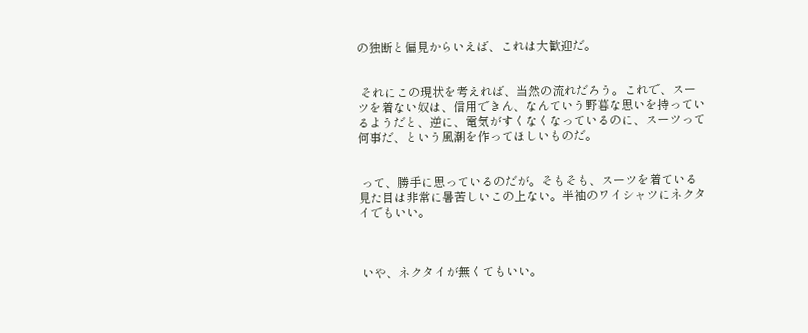の独断と偏見からいえば、これは大歓迎だ。


 それにこの現状を考えれば、当然の流れだろう。これで、スーツを着ない奴は、信用できん、なんていう野暮な思いを持っているようだと、逆に、電気がすくなくなっているのに、スーツって何事だ、という風潮を作ってほしいものだ。


 って、勝手に思っているのだが。そもそも、スーツを着ている見た目は非常に暑苦しいこの上ない。半袖のワイシャツにネクタイでもいい。



 いや、ネクタイが無くてもいい。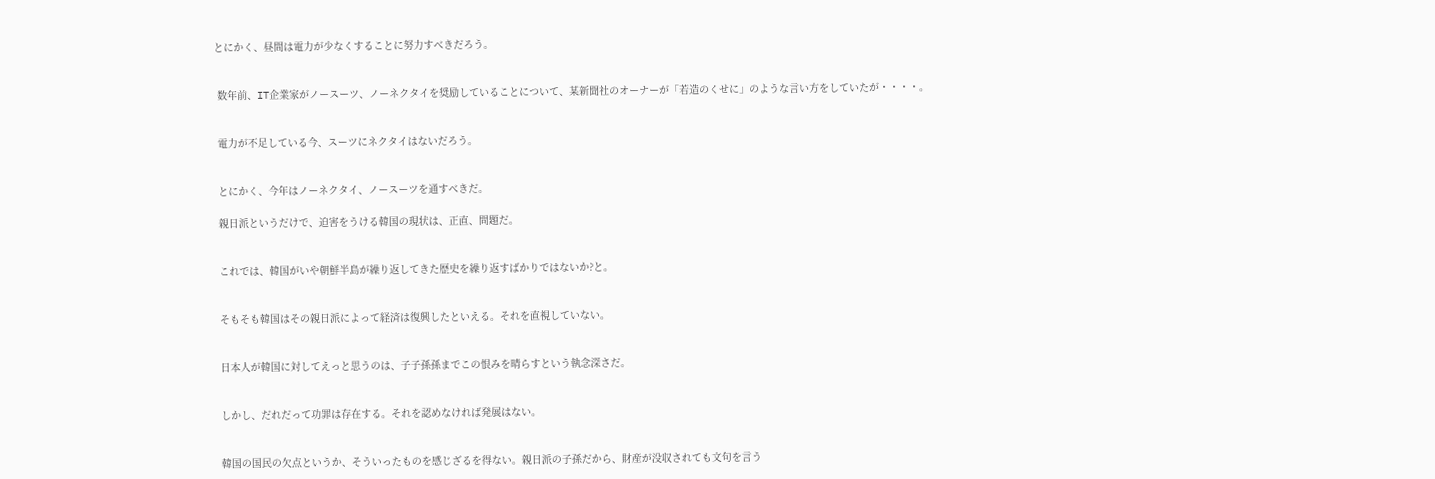とにかく、昼間は電力が少なくすることに努力すべきだろう。


 数年前、IT企業家がノースーツ、ノーネクタイを奨励していることについて、某新聞社のオーナーが「若造のくせに」のような言い方をしていたが・・・・。


 電力が不足している今、スーツにネクタイはないだろう。


 とにかく、今年はノーネクタイ、ノースーツを通すべきだ。

 親日派というだけで、迫害をうける韓国の現状は、正直、問題だ。


 これでは、韓国がいや朝鮮半島が繰り返してきた歴史を繰り返すばかりではないか?と。


 そもそも韓国はその親日派によって経済は復興したといえる。それを直視していない。


 日本人が韓国に対してえっと思うのは、子子孫孫までこの恨みを晴らすという執念深さだ。


 しかし、だれだって功罪は存在する。それを認めなければ発展はない。


 韓国の国民の欠点というか、そういったものを感じざるを得ない。親日派の子孫だから、財産が没収されても文句を言う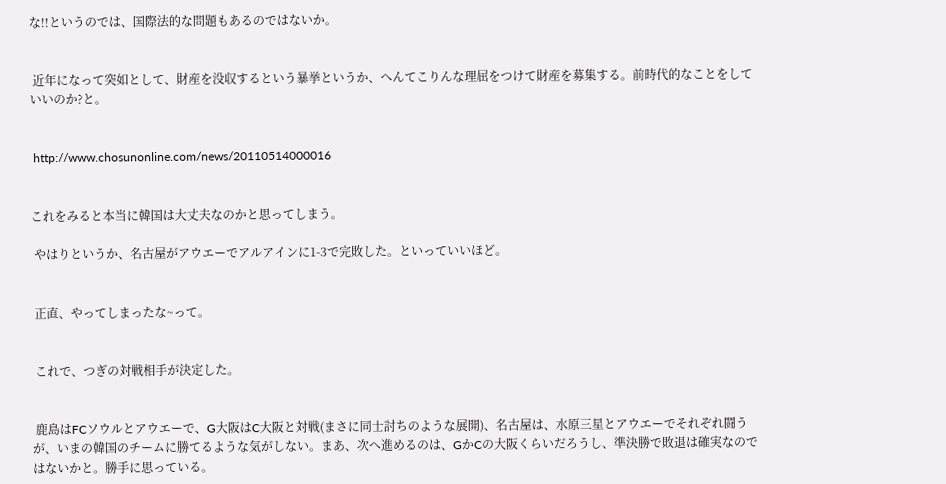な!!というのでは、国際法的な問題もあるのではないか。


 近年になって突如として、財産を没収するという暴挙というか、へんてこりんな理屈をつけて財産を募集する。前時代的なことをしていいのか?と。


 http://www.chosunonline.com/news/20110514000016


これをみると本当に韓国は大丈夫なのかと思ってしまう。

 やはりというか、名古屋がアウエーでアルアインに1-3で完敗した。といっていいほど。


 正直、やってしまったな~って。


 これで、つぎの対戦相手が決定した。


 鹿島はFCソウルとアウエーで、G大阪はC大阪と対戦(まさに同士討ちのような展開)、名古屋は、水原三星とアウエーでそれぞれ闘うが、いまの韓国のチームに勝てるような気がしない。まあ、次へ進めるのは、GかCの大阪くらいだろうし、準決勝で敗退は確実なのではないかと。勝手に思っている。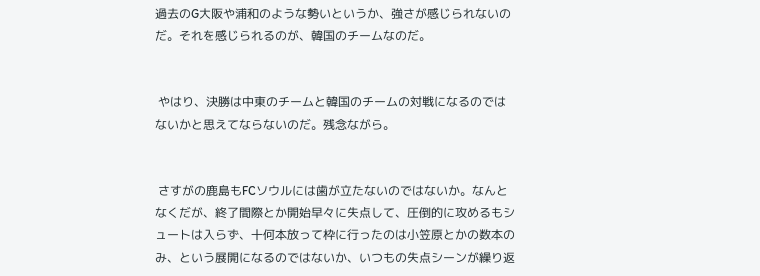過去のG大阪や浦和のような勢いというか、強さが感じられないのだ。それを感じられるのが、韓国のチームなのだ。


 やはり、決勝は中東のチームと韓国のチームの対戦になるのではないかと思えてならないのだ。残念ながら。


 さすがの鹿島もFCソウルには歯が立たないのではないか。なんとなくだが、終了間際とか開始早々に失点して、圧倒的に攻めるもシュートは入らず、十何本放って枠に行ったのは小笠原とかの数本のみ、という展開になるのではないか、いつもの失点シーンが繰り返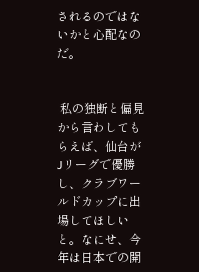されるのではないかと心配なのだ。


 私の独断と偏見から言わしてもらえば、仙台がJリーグで優勝し、クラブワールドカップに出場してほしいと。なにせ、今年は日本での開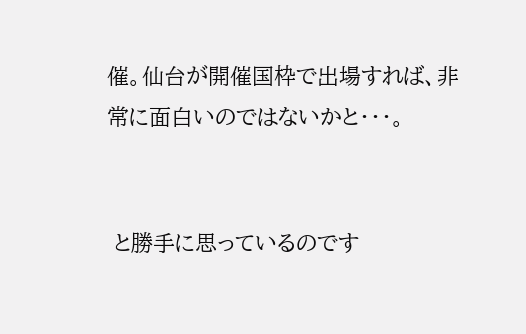催。仙台が開催国枠で出場すれば、非常に面白いのではないかと・・・。


 と勝手に思っているのです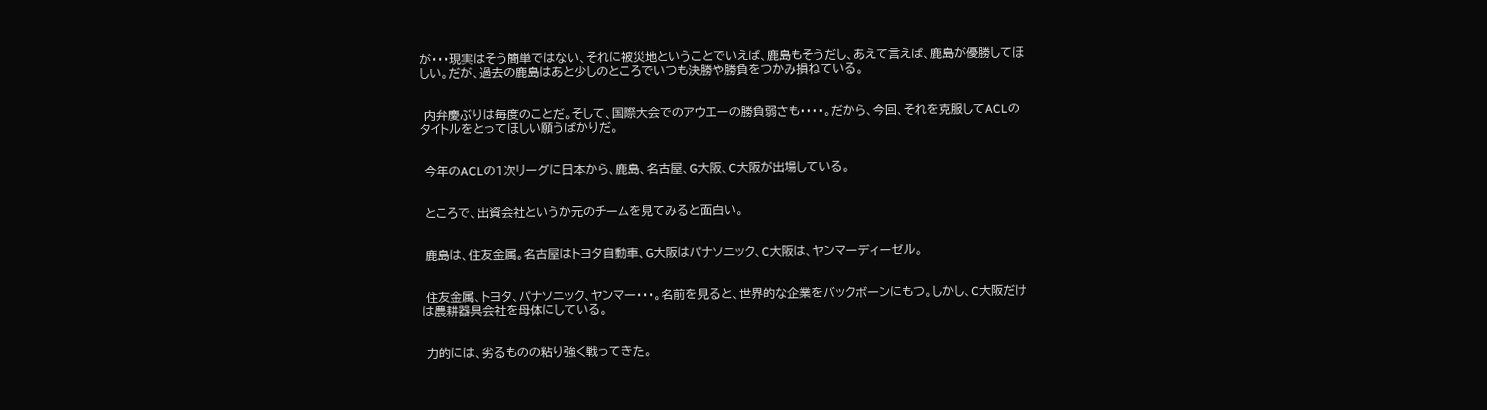が・・・現実はそう簡単ではない、それに被災地ということでいえば、鹿島もそうだし、あえて言えば、鹿島が優勝してほしい。だが、過去の鹿島はあと少しのところでいつも決勝や勝負をつかみ損ねている。


 内弁慶ぶりは毎度のことだ。そして、国際大会でのアウエーの勝負弱さも・・・・。だから、今回、それを克服してACLのタイトルをとってほしい願うばかりだ。


 今年のACLの1次リーグに日本から、鹿島、名古屋、G大阪、C大阪が出場している。


 ところで、出資会社というか元のチームを見てみると面白い。


 鹿島は、住友金属。名古屋はトヨタ自動車、G大阪はパナソニック、C大阪は、ヤンマーディーゼル。


 住友金属、トヨタ、パナソニック、ヤンマー・・・。名前を見ると、世界的な企業をバックボーンにもつ。しかし、C大阪だけは農耕器具会社を母体にしている。


 力的には、劣るものの粘り強く戦ってきた。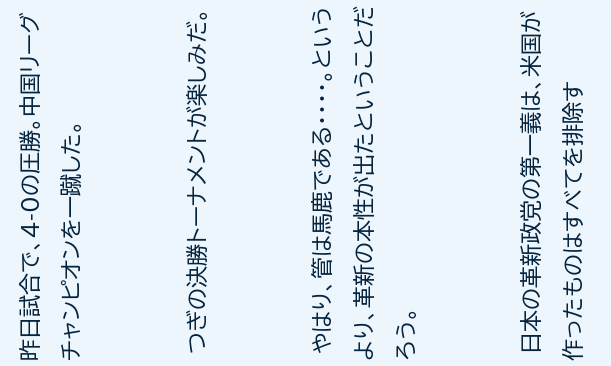昨日試合で、4-0の圧勝。中国リーグチャンピオンを一蹴した。


 つぎの決勝トーナメントが楽しみだ。


 やはり、管は馬鹿である・・・・。というより、革新の本性が出たということだろう。


 日本の革新政党の第一義は、米国が作ったものはすべてを排除す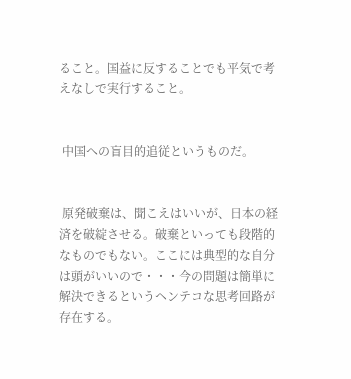ること。国益に反することでも平気で考えなしで実行すること。


 中国への盲目的追従というものだ。


 原発破棄は、聞こえはいいが、日本の経済を破綻させる。破棄といっても段階的なものでもない。ここには典型的な自分は頭がいいので・・・今の問題は簡単に解決できるというヘンテコな思考回路が存在する。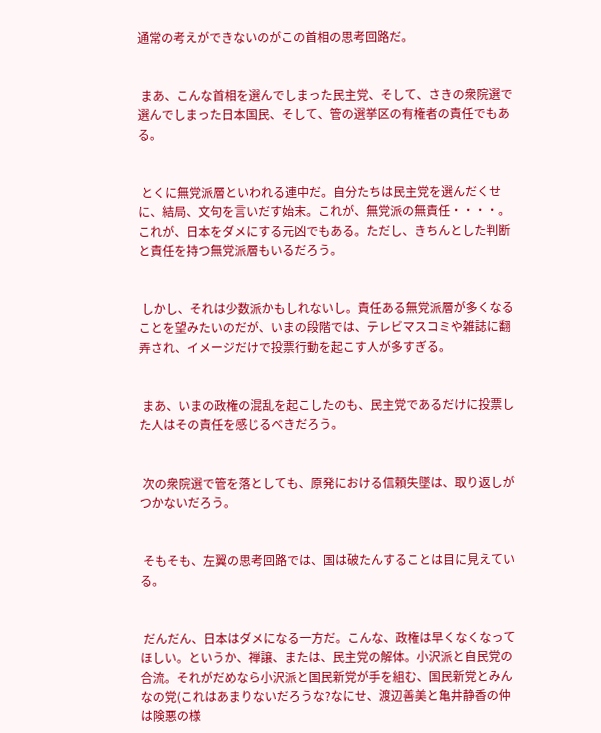通常の考えができないのがこの首相の思考回路だ。


 まあ、こんな首相を選んでしまった民主党、そして、さきの衆院選で選んでしまった日本国民、そして、管の選挙区の有権者の責任でもある。


 とくに無党派層といわれる連中だ。自分たちは民主党を選んだくせに、結局、文句を言いだす始末。これが、無党派の無責任・・・・。これが、日本をダメにする元凶でもある。ただし、きちんとした判断と責任を持つ無党派層もいるだろう。


 しかし、それは少数派かもしれないし。責任ある無党派層が多くなることを望みたいのだが、いまの段階では、テレビマスコミや雑誌に翻弄され、イメージだけで投票行動を起こす人が多すぎる。


 まあ、いまの政権の混乱を起こしたのも、民主党であるだけに投票した人はその責任を感じるべきだろう。


 次の衆院選で管を落としても、原発における信頼失墜は、取り返しがつかないだろう。


 そもそも、左翼の思考回路では、国は破たんすることは目に見えている。


 だんだん、日本はダメになる一方だ。こんな、政権は早くなくなってほしい。というか、禅譲、または、民主党の解体。小沢派と自民党の合流。それがだめなら小沢派と国民新党が手を組む、国民新党とみんなの党(これはあまりないだろうな?なにせ、渡辺善美と亀井静香の仲は険悪の様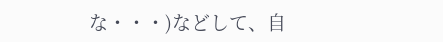な・・・)などして、自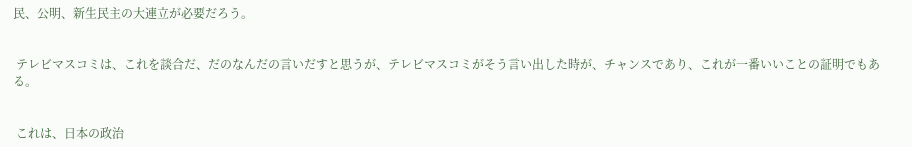民、公明、新生民主の大連立が必要だろう。


 テレビマスコミは、これを談合だ、だのなんだの言いだすと思うが、テレビマスコミがそう言い出した時が、チャンスであり、これが一番いいことの証明でもある。


 これは、日本の政治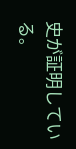史が証明している。